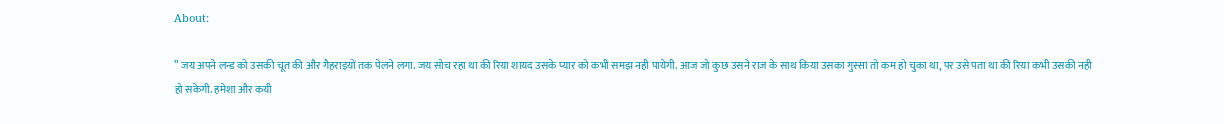About:

” जय अपने लन्ड को उसकी चूत की और गैहराइयों तक पेलने लगा. जय सोच रहा था की रिया शायद उसके प्यार को कभी समझ नही पायेगी. आज जो कुछ उसने राज के साथ किया उसका गुस्सा तो कम हो चुका था, पर उसे पता था की रिया कभी उसकी नही हो सकेगी. हमेशा और कयी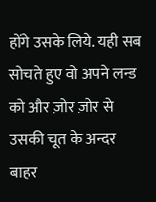होंगे उसके लिये. यही सब सोचते हुए वो अपने लन्ड को और ज़ोर ज़ोर से उसकी चूत के अन्दर बाहर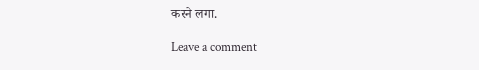करने लगा.

Leave a comment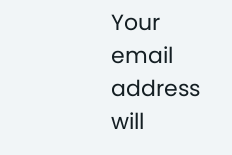Your email address will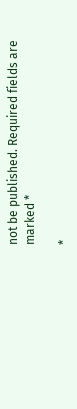not be published. Required fields are marked *

*